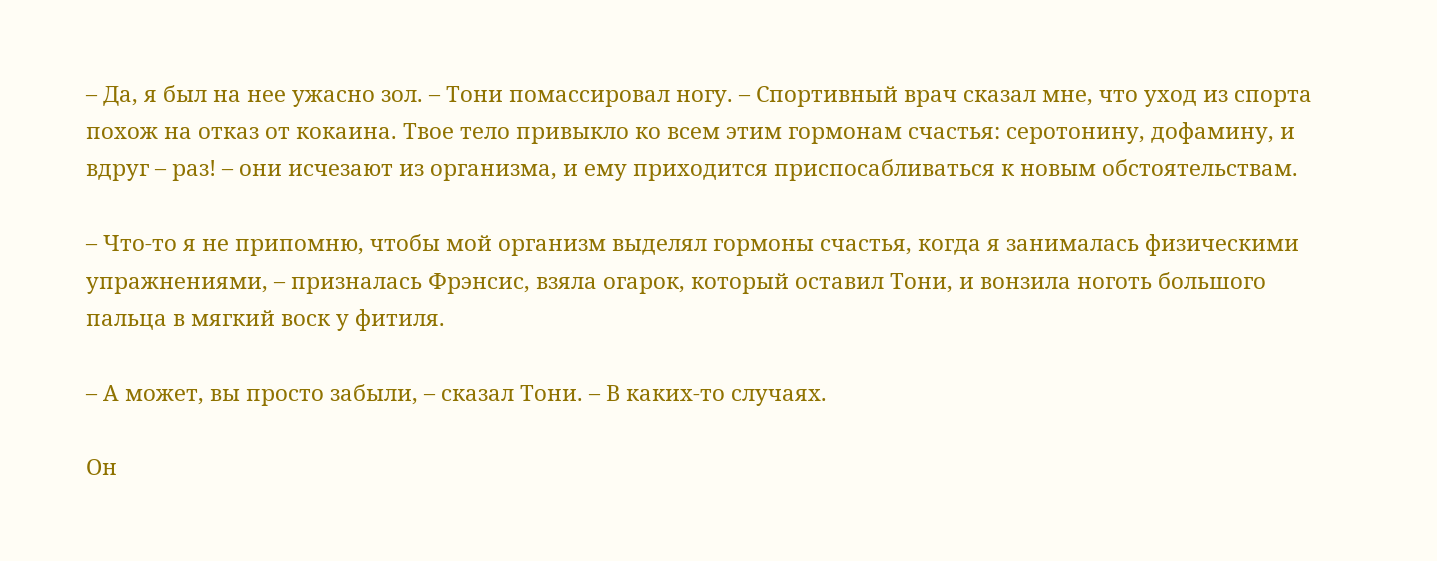– Да, я был на нее ужасно зол. – Тони помассировал ногу. – Спортивный врач сказал мне, что уход из спорта похож на отказ от кокаина. Твое тело привыкло ко всем этим гормонам счастья: серотонину, дофамину, и вдруг – раз! – они исчезают из организма, и ему приходится приспосабливаться к новым обстоятельствам.

– Что-то я не припомню, чтобы мой организм выделял гормоны счастья, когда я занималась физическими упражнениями, – призналась Фрэнсис, взяла огарок, который оставил Тони, и вонзила ноготь большого пальца в мягкий воск у фитиля.

– А может, вы просто забыли, – сказал Тони. – В каких-то случаях.

Он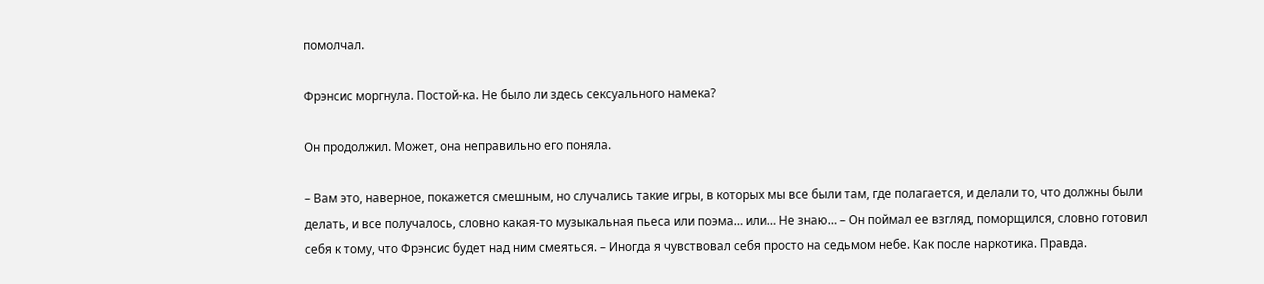помолчал.

Фрэнсис моргнула. Постой-ка. Не было ли здесь сексуального намека?

Он продолжил. Может, она неправильно его поняла.

– Вам это, наверное, покажется смешным, но случались такие игры, в которых мы все были там, где полагается, и делали то, что должны были делать, и все получалось, словно какая-то музыкальная пьеса или поэма… или… Не знаю… – Он поймал ее взгляд, поморщился, словно готовил себя к тому, что Фрэнсис будет над ним смеяться. – Иногда я чувствовал себя просто на седьмом небе. Как после наркотика. Правда.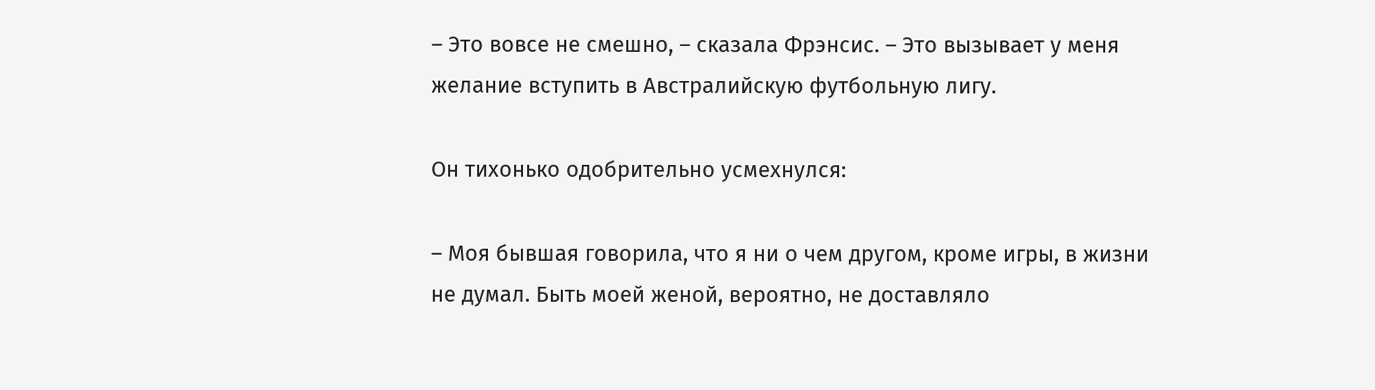– Это вовсе не смешно, – сказала Фрэнсис. – Это вызывает у меня желание вступить в Австралийскую футбольную лигу.

Он тихонько одобрительно усмехнулся:

– Моя бывшая говорила, что я ни о чем другом, кроме игры, в жизни не думал. Быть моей женой, вероятно, не доставляло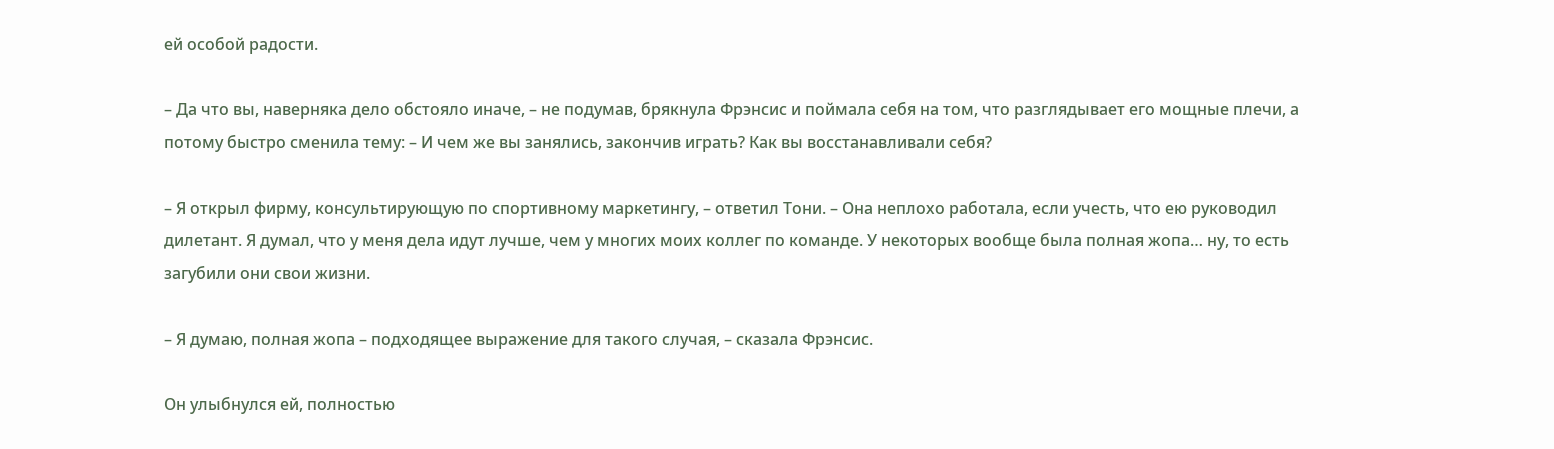ей особой радости.

– Да что вы, наверняка дело обстояло иначе, – не подумав, брякнула Фрэнсис и поймала себя на том, что разглядывает его мощные плечи, а потому быстро сменила тему: – И чем же вы занялись, закончив играть? Как вы восстанавливали себя?

– Я открыл фирму, консультирующую по спортивному маркетингу, – ответил Тони. – Она неплохо работала, если учесть, что ею руководил дилетант. Я думал, что у меня дела идут лучше, чем у многих моих коллег по команде. У некоторых вообще была полная жопа… ну, то есть загубили они свои жизни.

– Я думаю, полная жопа – подходящее выражение для такого случая, – сказала Фрэнсис.

Он улыбнулся ей, полностью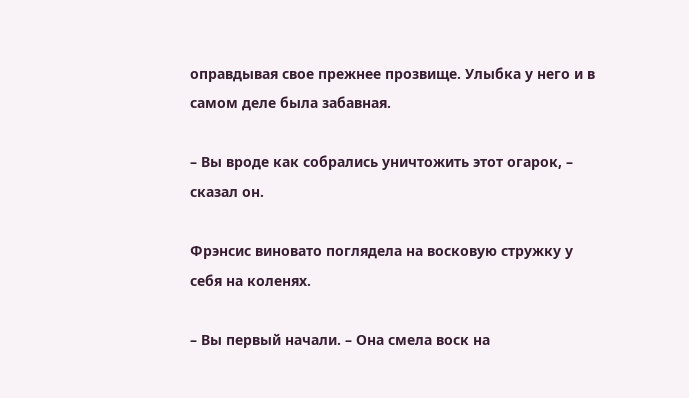оправдывая свое прежнее прозвище. Улыбка у него и в самом деле была забавная.

– Вы вроде как собрались уничтожить этот огарок, – сказал он.

Фрэнсис виновато поглядела на восковую стружку у себя на коленях.

– Вы первый начали. – Она смела воск на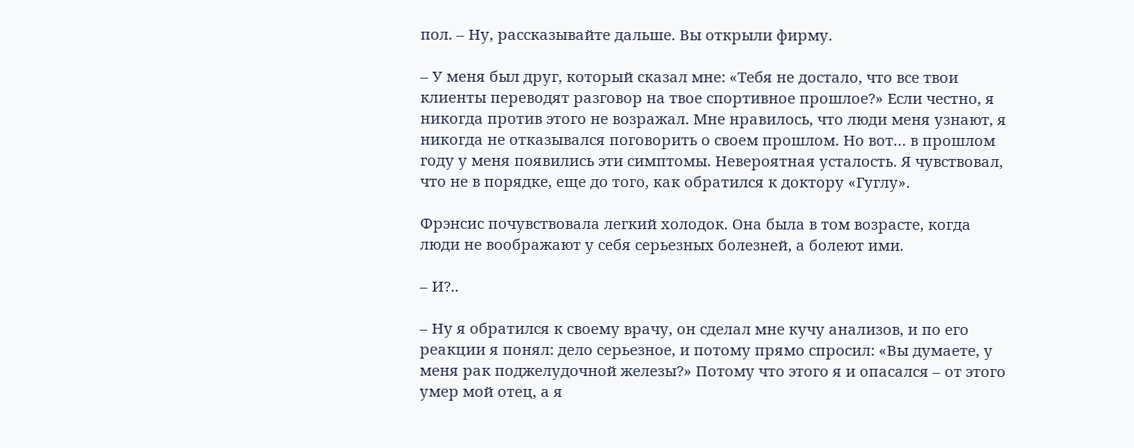пол. – Ну, рассказывайте дальше. Вы открыли фирму.

– У меня был друг, который сказал мне: «Тебя не достало, что все твои клиенты переводят разговор на твое спортивное прошлое?» Если честно, я никогда против этого не возражал. Мне нравилось, что люди меня узнают, я никогда не отказывался поговорить о своем прошлом. Но вот… в прошлом году у меня появились эти симптомы. Невероятная усталость. Я чувствовал, что не в порядке, еще до того, как обратился к доктору «Гуглу».

Фрэнсис почувствовала легкий холодок. Она была в том возрасте, когда люди не воображают у себя серьезных болезней, а болеют ими.

– И?..

– Ну я обратился к своему врачу, он сделал мне кучу анализов, и по его реакции я понял: дело серьезное, и потому прямо спросил: «Вы думаете, у меня рак поджелудочной железы?» Потому что этого я и опасался – от этого умер мой отец, а я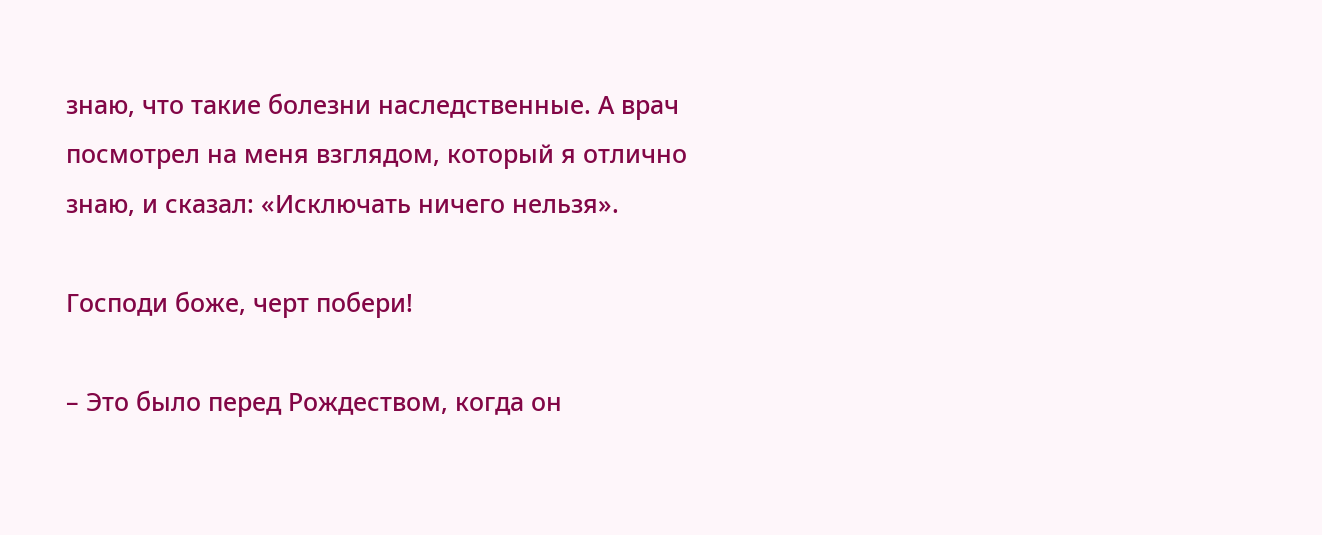знаю, что такие болезни наследственные. А врач посмотрел на меня взглядом, который я отлично знаю, и сказал: «Исключать ничего нельзя».

Господи боже, черт побери!

– Это было перед Рождеством, когда он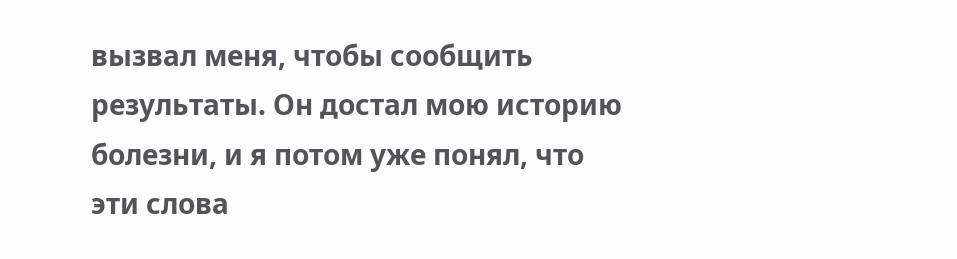вызвал меня, чтобы сообщить результаты. Он достал мою историю болезни, и я потом уже понял, что эти слова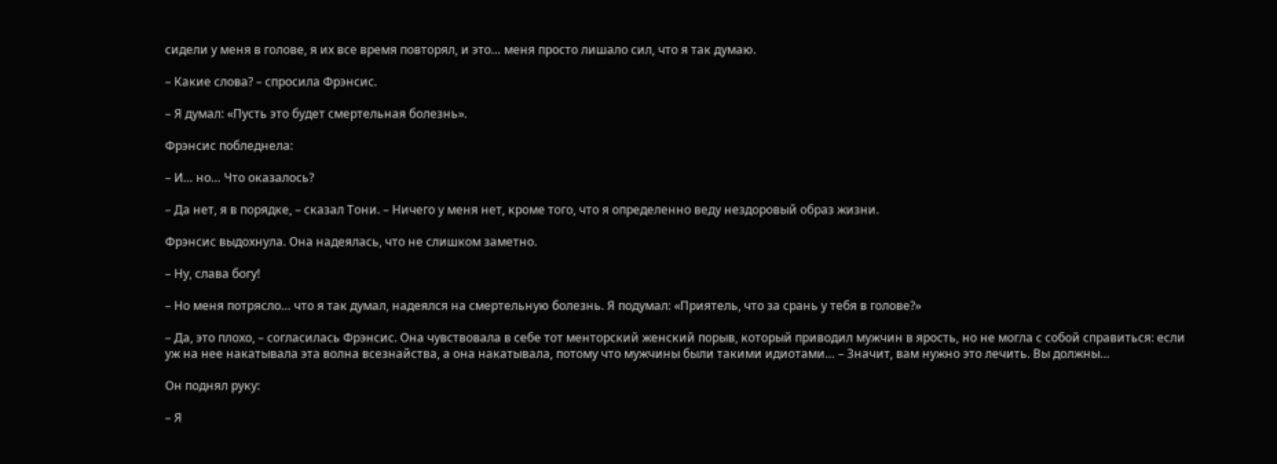сидели у меня в голове, я их все время повторял, и это… меня просто лишало сил, что я так думаю.

– Какие слова? – спросила Фрэнсис.

– Я думал: «Пусть это будет смертельная болезнь».

Фрэнсис побледнела:

– И… но… Что оказалось?

– Да нет, я в порядке, – сказал Тони. – Ничего у меня нет, кроме того, что я определенно веду нездоровый образ жизни.

Фрэнсис выдохнула. Она надеялась, что не слишком заметно.

– Ну, слава богу!

– Но меня потрясло… что я так думал, надеялся на смертельную болезнь. Я подумал: «Приятель, что за срань у тебя в голове?»

– Да, это плохо, – согласилась Фрэнсис. Она чувствовала в себе тот менторский женский порыв, который приводил мужчин в ярость, но не могла с собой справиться: если уж на нее накатывала эта волна всезнайства, а она накатывала, потому что мужчины были такими идиотами… – Значит, вам нужно это лечить. Вы должны…

Он поднял руку:

– Я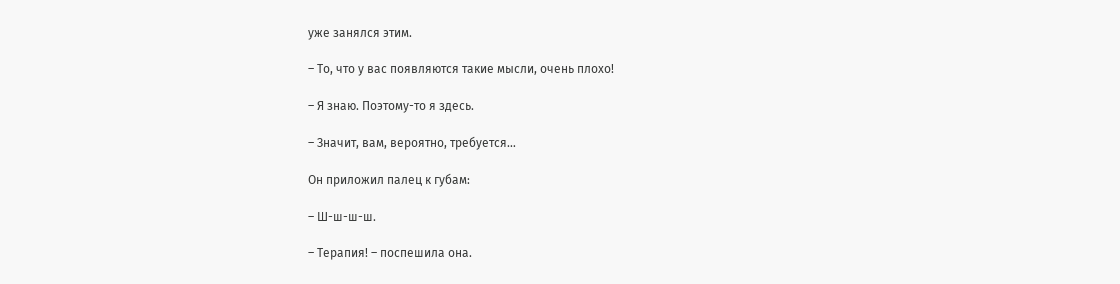уже занялся этим.

– То, что у вас появляются такие мысли, очень плохо!

– Я знаю. Поэтому-то я здесь.

– Значит, вам, вероятно, требуется…

Он приложил палец к губам:

– Ш-ш-ш-ш.

– Терапия! – поспешила она.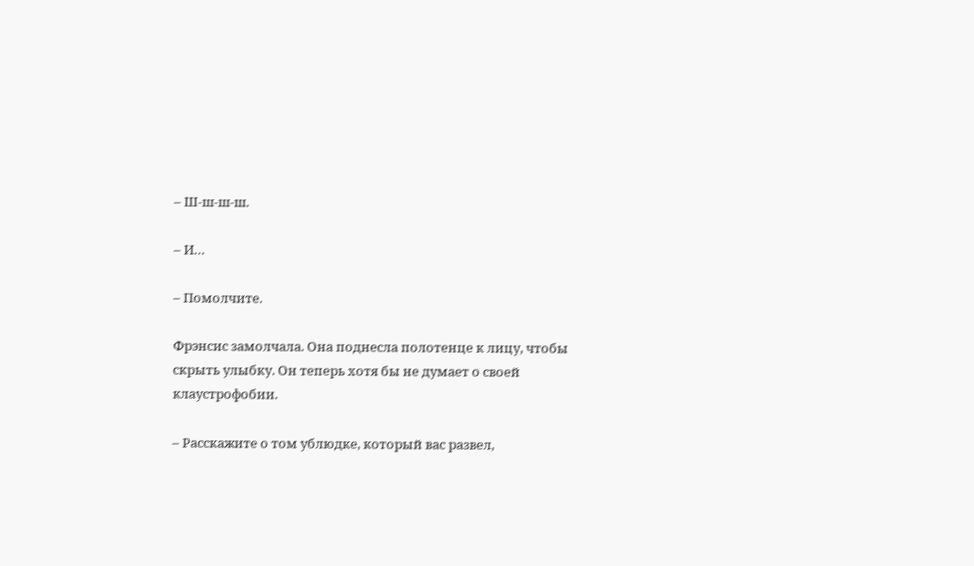– Ш-ш-ш-ш.

– И…

– Помолчите.

Фрэнсис замолчала. Она поднесла полотенце к лицу, чтобы скрыть улыбку. Он теперь хотя бы не думает о своей клаустрофобии.

– Расскажите о том ублюдке, который вас развел,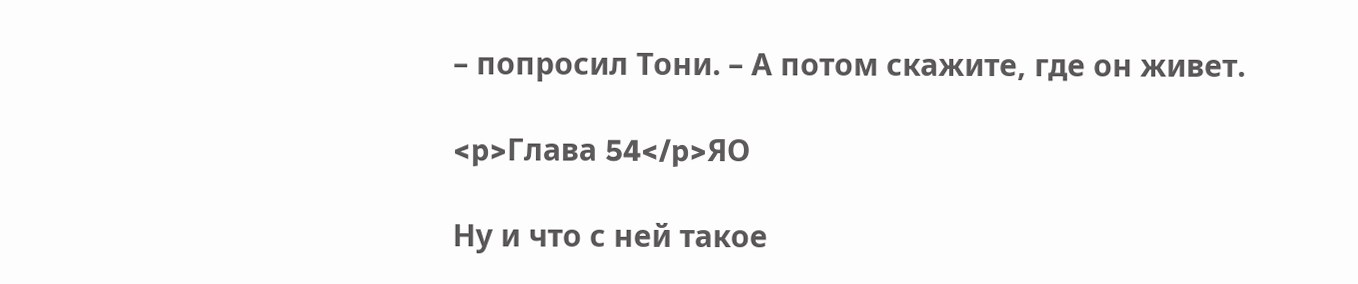– попросил Тони. – А потом скажите, где он живет.

<p>Глава 54</p>ЯО

Ну и что с ней такое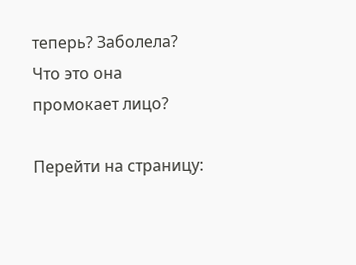теперь? Заболела? Что это она промокает лицо?

Перейти на страницу: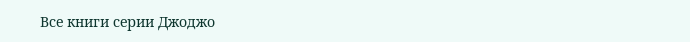Все книги серии Джоджо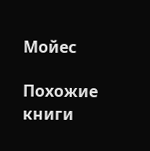Мойес

Похожие книги